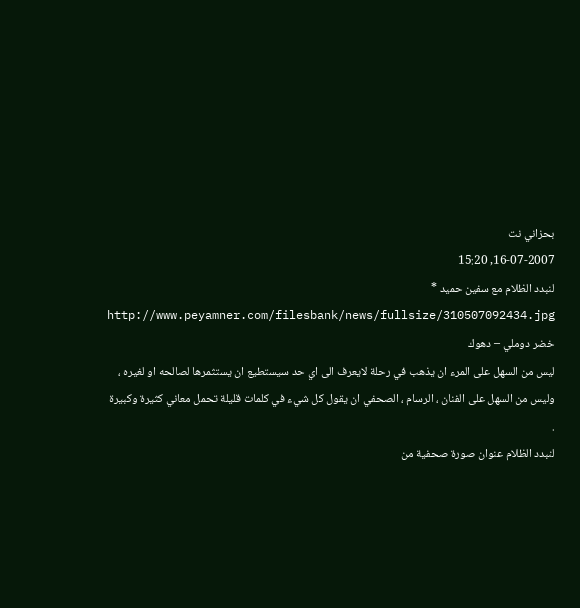بحزاني نت
16-07-2007, 15:20
لنبدد الظلام مع سفين حميد *
http://www.peyamner.com/filesbank/news/fullsize/310507092434.jpg
خضر دوملي – دهوك
ليس من السهل على المرء ان يذهب في رحلة لايعرف الى اي حد سيستطيع ان يستثمرها لصالحه او لغيره ، وليس من السهل على الفنان ، الرسام ، الصحفي ان يقول كل شيء في كلمات قليلة تحمل معاني كثيرة وكبيرة .
لنبدد الظلام عنوان صورة صحفية من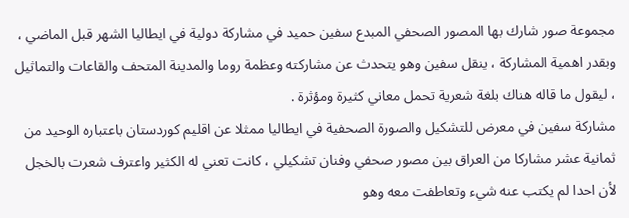مجموعة صور شارك بها المصور الصحفي المبدع سفين حميد في مشاركة دولية في ايطاليا الشهر قبل الماضي ، وبقدر اهمية المشاركة ، ينقل سفين وهو يتحدث عن مشاركته وعظمة روما والمدينة المتحف والقاعات والتماثيل ، ليقول ما قاله هناك بلغة شعرية تحمل معاني كثيرة ومؤثرة .
مشاركة سفين في معرض للتشكيل والصورة الصحفية في ايطاليا ممثلا عن اقليم كوردستان باعتباره الوحيد من ثمانية عشر مشاركا من العراق بين مصور صحفي وفنان تشكيلي ، كانت تعني له الكثير واعترف شعرت بالخجل لأن احدا لم يكتب عنه شيء وتعاطفت معه وهو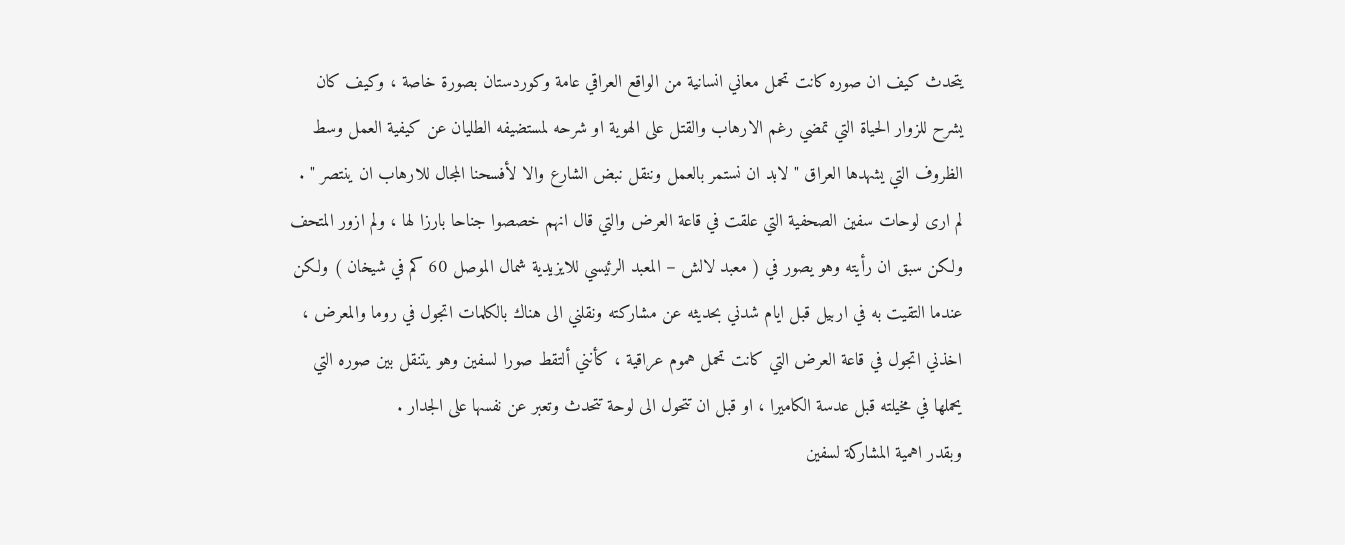يتحدث كيف ان صوره كانت تحمل معاني انسانية من الواقع العراقي عامة وكوردستان بصورة خاصة ، وكيف كان يشرح للزوار الحياة التي تمضي رغم الارهاب والقتل على الهوية او شرحه لمستضيفه الطليان عن كيفية العمل وسط الظروف التي يشهدها العراق " لابد ان نستمر بالعمل وننقل نبض الشارع والا لأفسحنا المجال للارهاب ان ينتصر " .
لم ارى لوحات سفين الصحفية التي علقت في قاعة العرض والتي قال انهم خصصوا جناحا بارزا لها ، ولم ازور المتحف ولكن سبق ان رأيته وهو يصور في ( معبد لالش – المعبد الرئيسي للايزيدية شمال الموصل 60 كم في شيخان ) ولكن عندما التقيت به في اربيل قبل ايام شدني بحديثه عن مشاركته ونقلني الى هناك بالكلمات اتجول في روما والمعرض ، اخذني اتجول في قاعة العرض التي كانت تحمل هموم عراقية ، كأنني ألتقط صورا لسفين وهو يتنقل بين صوره التي يحملها في مخيلته قبل عدسة الكاميرا ، او قبل ان تتحول الى لوحة تتحدث وتعبر عن نفسها على الجدار .
وبقدر اهمية المشاركة لسفين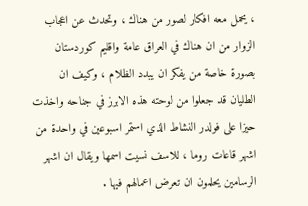، يحمل معه افكار لصور من هناك ، وتحدث عن اعجاب الزوار من ان هناك في العراق عامة واقليم كوردستان بصورة خاصة من يفكر ان يبدد الظلام ، وكيف ان الطليان قد جعلوا من لوحته هذه الابرز في جناحه واخذت حيزا على فولدر النشاط الذي استمر اسبوعين في واحدة من اشهر قاعات روما ، للاسف نسيت اسمها ويقال ان اشهر الرسامين يحلمون ان تعرض اعمالهم فيها .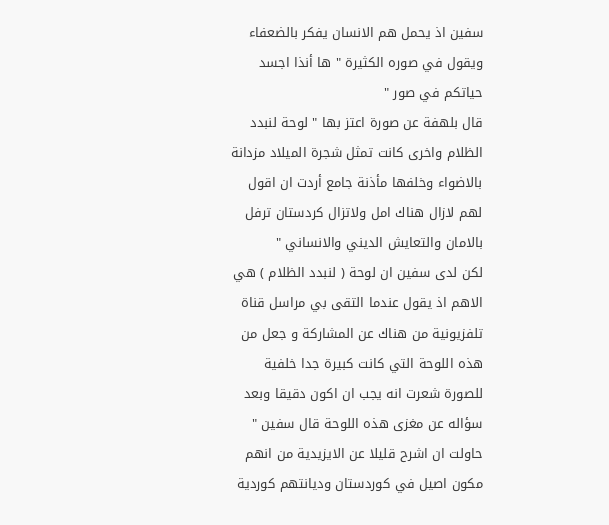سفين اذ يحمل هم الانسان يفكر بالضعفاء ويقول في صوره الكثيرة " ها أنذا اجسد حياتكم في صور "
قال بلهفة عن صورة اعتز بها " لوحة لنبدد الظلام واخرى كانت تمثل شجرة الميلاد مزدانة بالاضواء وخلفها مأذنة جامع أردت ان اقول لهم لازال هناك امل ولاتزال كردستان ترفل بالامان والتعايش الديني والانساني "
لكن لدى سفين ان لوحة ( لنبدد الظلام ) هي الاهم اذ يقول عندما التقى بي مراسل قناة تلفزيونية من هناك عن المشاركة و جعل من هذه اللوحة التي كانت كبيرة جدا خلفية للصورة شعرت انه يجب ان اكون دقيقا وبعد سؤاله عن مغزى هذه اللوحة قال سفين " حاولت ان اشرح قليلا عن الايزيدية من انهم مكون اصيل في كوردستان وديانتهم كوردية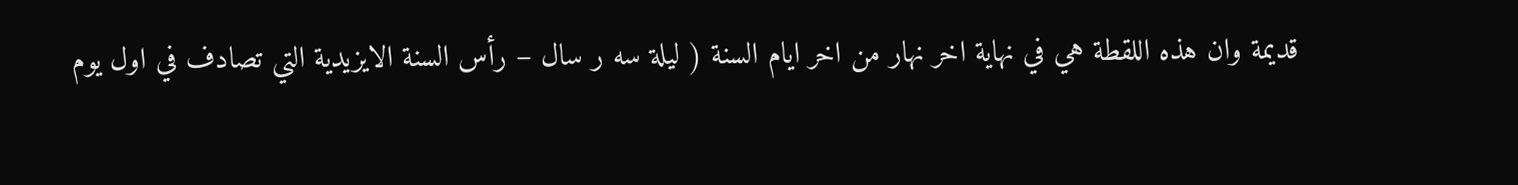قديمة وان هذه اللقطة هي في نهاية اخر نهار من اخر ايام السنة ( ليلة سه ر سال – رأس السنة الايزيدية التي تصادف في اول يوم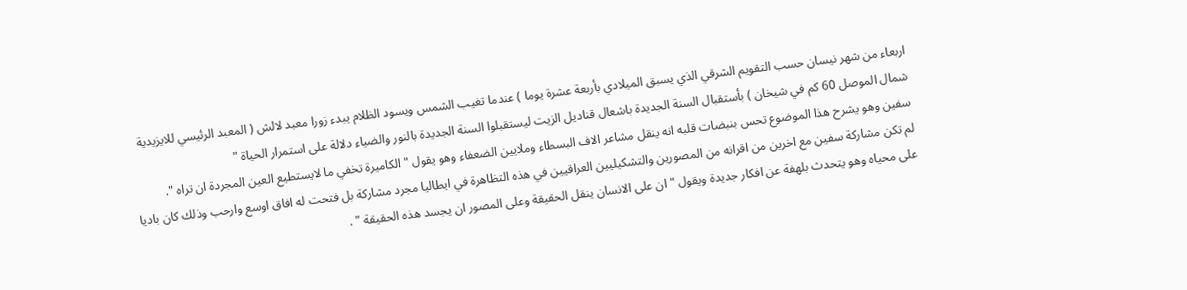اربعاء من شهر نيسان حسب التقويم الشرقي الذي يسبق الميلادي بأربعة عشرة يوما ) عندما تغيب الشمس ويسود الظلام يبدء زورا معبد لالش ( المعبد الرئيسي للايزيدية شمال الموصل 60 كم في شيخان ) بأستقبال السنة الجديدة باشعال قناديل الزيت ليستقبلوا السنة الجديدة بالنور والضياء دلالة على استمرار الحياة "
سفين وهو يشرح هذا الموضوع تحس بنبضات قلبه انه ينقل مشاعر الاف البسطاء وملايين الضعفاء وهو يقول " الكاميرة تخفي ما لايستطيع العين المجردة ان تراه ".
لم تكن مشاركة سفين مع اخرين من اقرانه من المصورين والتشكيليين العراقيين في هذه التظاهرة في ايطاليا مجرد مشاركة بل فتحت له افاق اوسع وارحب وذلك كان باديا على محياه وهو يتحدث بلهفة عن افكار جديدة ويقول " ان على الانسان ينقل الحقيقة وعلى المصور ان يجسد هذه الحقيقة " .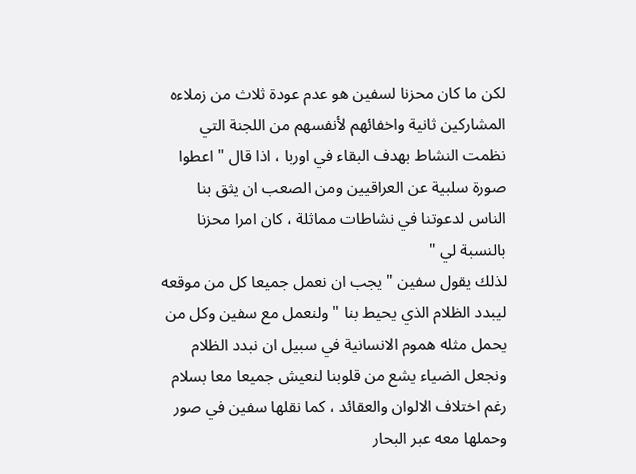لكن ما كان محزنا لسفين هو عدم عودة ثلاث من زملاءه المشاركين ثانية واخفائهم لأنفسهم من اللجنة التي نظمت النشاط بهدف البقاء في اوربا ، اذا قال " اعطوا صورة سلبية عن العراقيين ومن الصعب ان يثق بنا الناس لدعوتنا في نشاطات مماثلة ، كان امرا محزنا بالنسبة لي "
لذلك يقول سفين " يجب ان نعمل جميعا كل من موقعه ليبدد الظلام الذي يحيط بنا " ولنعمل مع سفين وكل من يحمل مثله هموم الانسانية في سبيل ان نبدد الظلام ونجعل الضياء يشع من قلوبنا لنعيش جميعا معا بسلام رغم اختلاف الالوان والعقائد ، كما نقلها سفين في صور وحملها معه عبر البحار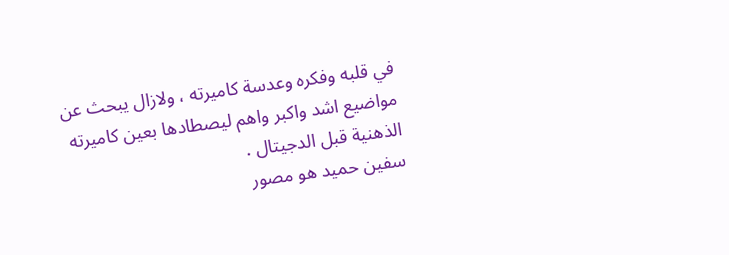في قلبه وفكره وعدسة كاميرته ، ولازال يبحث عن مواضيع اشد واكبر واهم ليصطادها بعين كاميرته الذهنية قبل الدجيتال .
سفين حميد هو مصور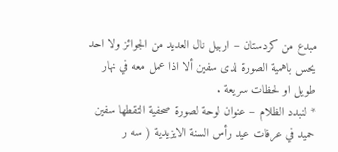مبدع من كردستان – اربيل نال العديد من الجوائز ولا احد يحس باهمية الصورة لدى سفين ألا اذا عمل معه في نهار طويل او لحظات سريعة .
* لنبدد الظلام – عنوان لوحة لصورة صحفية التقطها سفين حميد في عرفات عيد رأس السنة الايزيدية ( سه ر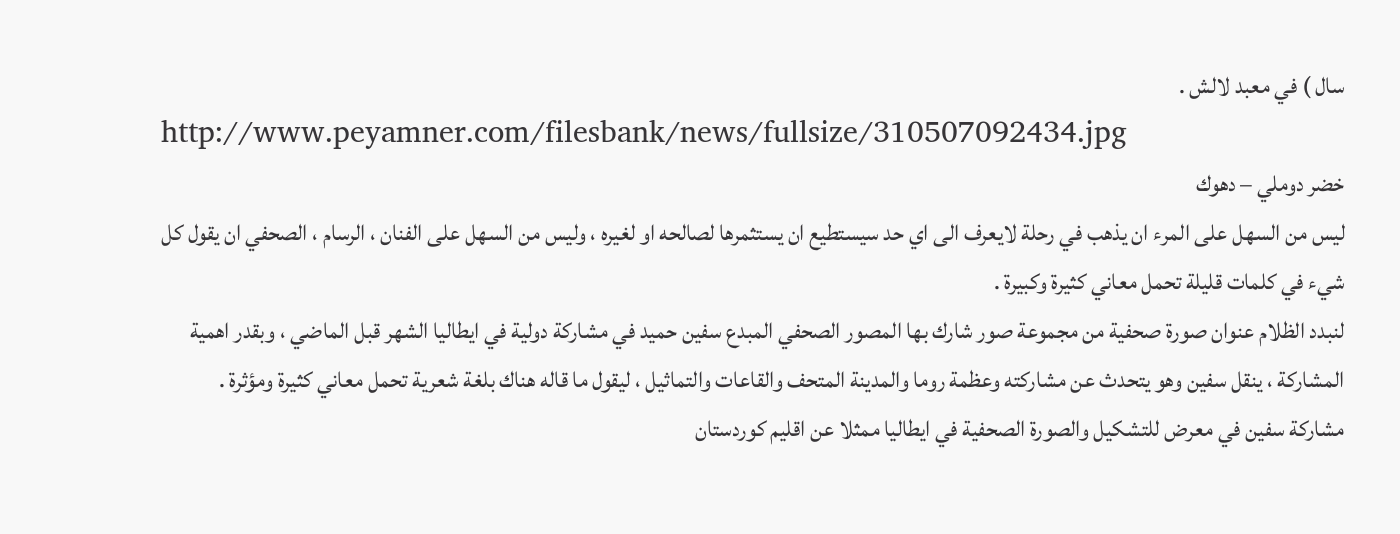سال ) في معبد لالش .
http://www.peyamner.com/filesbank/news/fullsize/310507092434.jpg
خضر دوملي – دهوك
ليس من السهل على المرء ان يذهب في رحلة لايعرف الى اي حد سيستطيع ان يستثمرها لصالحه او لغيره ، وليس من السهل على الفنان ، الرسام ، الصحفي ان يقول كل شيء في كلمات قليلة تحمل معاني كثيرة وكبيرة .
لنبدد الظلام عنوان صورة صحفية من مجموعة صور شارك بها المصور الصحفي المبدع سفين حميد في مشاركة دولية في ايطاليا الشهر قبل الماضي ، وبقدر اهمية المشاركة ، ينقل سفين وهو يتحدث عن مشاركته وعظمة روما والمدينة المتحف والقاعات والتماثيل ، ليقول ما قاله هناك بلغة شعرية تحمل معاني كثيرة ومؤثرة .
مشاركة سفين في معرض للتشكيل والصورة الصحفية في ايطاليا ممثلا عن اقليم كوردستان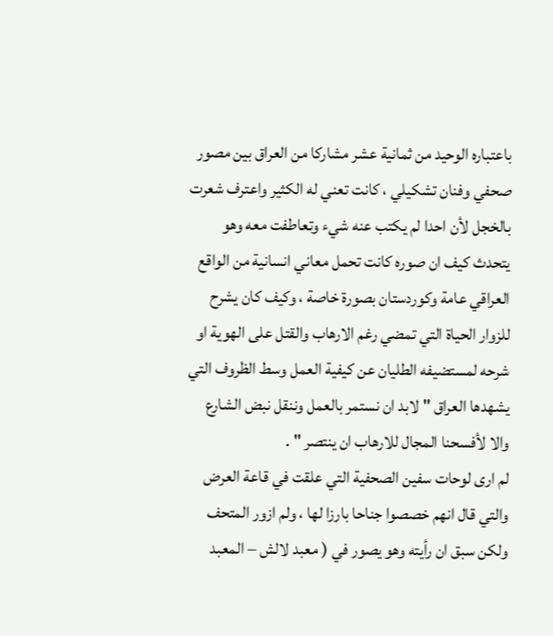باعتباره الوحيد من ثمانية عشر مشاركا من العراق بين مصور صحفي وفنان تشكيلي ، كانت تعني له الكثير واعترف شعرت بالخجل لأن احدا لم يكتب عنه شيء وتعاطفت معه وهو يتحدث كيف ان صوره كانت تحمل معاني انسانية من الواقع العراقي عامة وكوردستان بصورة خاصة ، وكيف كان يشرح للزوار الحياة التي تمضي رغم الارهاب والقتل على الهوية او شرحه لمستضيفه الطليان عن كيفية العمل وسط الظروف التي يشهدها العراق " لابد ان نستمر بالعمل وننقل نبض الشارع والا لأفسحنا المجال للارهاب ان ينتصر " .
لم ارى لوحات سفين الصحفية التي علقت في قاعة العرض والتي قال انهم خصصوا جناحا بارزا لها ، ولم ازور المتحف ولكن سبق ان رأيته وهو يصور في ( معبد لالش – المعبد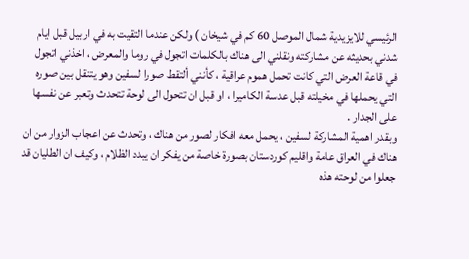الرئيسي للايزيدية شمال الموصل 60 كم في شيخان ) ولكن عندما التقيت به في اربيل قبل ايام شدني بحديثه عن مشاركته ونقلني الى هناك بالكلمات اتجول في روما والمعرض ، اخذني اتجول في قاعة العرض التي كانت تحمل هموم عراقية ، كأنني ألتقط صورا لسفين وهو يتنقل بين صوره التي يحملها في مخيلته قبل عدسة الكاميرا ، او قبل ان تتحول الى لوحة تتحدث وتعبر عن نفسها على الجدار .
وبقدر اهمية المشاركة لسفين ، يحمل معه افكار لصور من هناك ، وتحدث عن اعجاب الزوار من ان هناك في العراق عامة واقليم كوردستان بصورة خاصة من يفكر ان يبدد الظلام ، وكيف ان الطليان قد جعلوا من لوحته هذه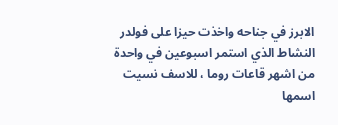الابرز في جناحه واخذت حيزا على فولدر النشاط الذي استمر اسبوعين في واحدة من اشهر قاعات روما ، للاسف نسيت اسمها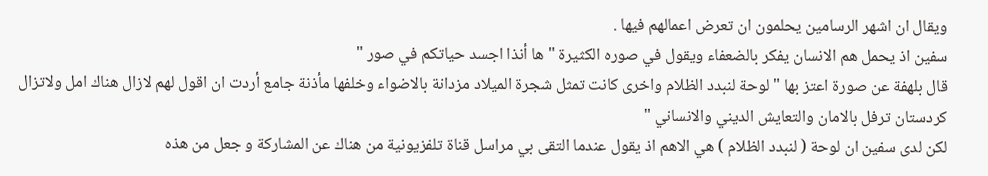ويقال ان اشهر الرسامين يحلمون ان تعرض اعمالهم فيها .
سفين اذ يحمل هم الانسان يفكر بالضعفاء ويقول في صوره الكثيرة " ها أنذا اجسد حياتكم في صور "
قال بلهفة عن صورة اعتز بها " لوحة لنبدد الظلام واخرى كانت تمثل شجرة الميلاد مزدانة بالاضواء وخلفها مأذنة جامع أردت ان اقول لهم لازال هناك امل ولاتزال كردستان ترفل بالامان والتعايش الديني والانساني "
لكن لدى سفين ان لوحة ( لنبدد الظلام ) هي الاهم اذ يقول عندما التقى بي مراسل قناة تلفزيونية من هناك عن المشاركة و جعل من هذه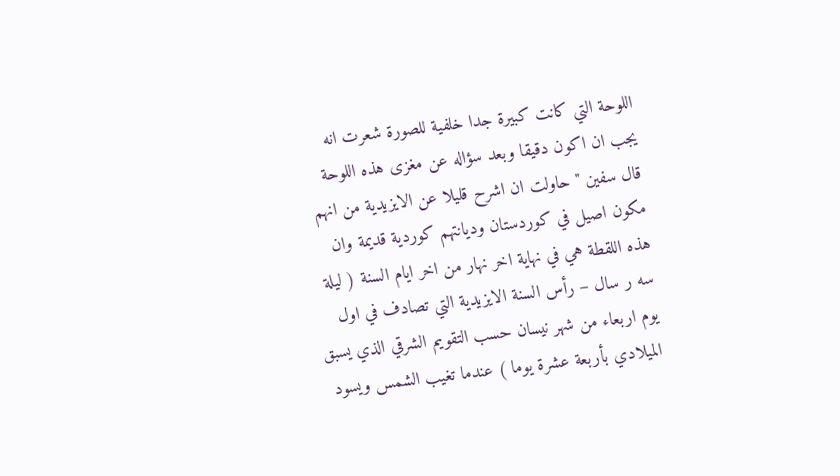اللوحة التي كانت كبيرة جدا خلفية للصورة شعرت انه يجب ان اكون دقيقا وبعد سؤاله عن مغزى هذه اللوحة قال سفين " حاولت ان اشرح قليلا عن الايزيدية من انهم مكون اصيل في كوردستان وديانتهم كوردية قديمة وان هذه اللقطة هي في نهاية اخر نهار من اخر ايام السنة ( ليلة سه ر سال – رأس السنة الايزيدية التي تصادف في اول يوم اربعاء من شهر نيسان حسب التقويم الشرقي الذي يسبق الميلادي بأربعة عشرة يوما ) عندما تغيب الشمس ويسود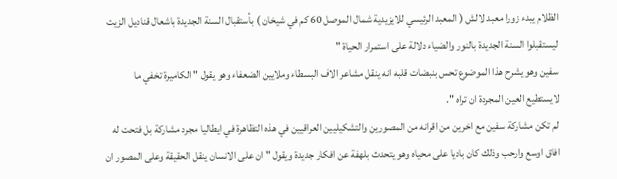الظلام يبدء زورا معبد لالش ( المعبد الرئيسي للايزيدية شمال الموصل 60 كم في شيخان ) بأستقبال السنة الجديدة باشعال قناديل الزيت ليستقبلوا السنة الجديدة بالنور والضياء دلالة على استمرار الحياة "
سفين وهو يشرح هذا الموضوع تحس بنبضات قلبه انه ينقل مشاعر الاف البسطاء وملايين الضعفاء وهو يقول " الكاميرة تخفي ما لايستطيع العين المجردة ان تراه ".
لم تكن مشاركة سفين مع اخرين من اقرانه من المصورين والتشكيليين العراقيين في هذه التظاهرة في ايطاليا مجرد مشاركة بل فتحت له افاق اوسع وارحب وذلك كان باديا على محياه وهو يتحدث بلهفة عن افكار جديدة ويقول " ان على الانسان ينقل الحقيقة وعلى المصور ان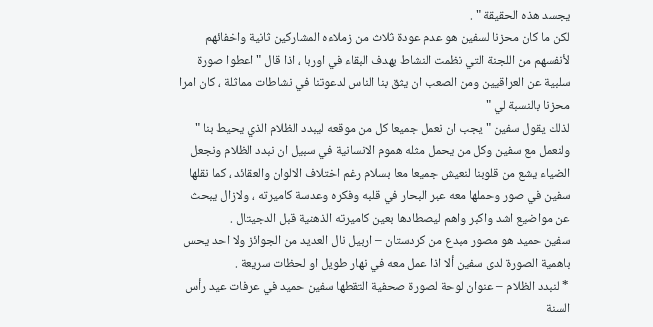يجسد هذه الحقيقة " .
لكن ما كان محزنا لسفين هو عدم عودة ثلاث من زملاءه المشاركين ثانية واخفائهم لأنفسهم من اللجنة التي نظمت النشاط بهدف البقاء في اوربا ، اذا قال " اعطوا صورة سلبية عن العراقيين ومن الصعب ان يثق بنا الناس لدعوتنا في نشاطات مماثلة ، كان امرا محزنا بالنسبة لي "
لذلك يقول سفين " يجب ان نعمل جميعا كل من موقعه ليبدد الظلام الذي يحيط بنا " ولنعمل مع سفين وكل من يحمل مثله هموم الانسانية في سبيل ان نبدد الظلام ونجعل الضياء يشع من قلوبنا لنعيش جميعا معا بسلام رغم اختلاف الالوان والعقائد ، كما نقلها سفين في صور وحملها معه عبر البحار في قلبه وفكره وعدسة كاميرته ، ولازال يبحث عن مواضيع اشد واكبر واهم ليصطادها بعين كاميرته الذهنية قبل الدجيتال .
سفين حميد هو مصور مبدع من كردستان – اربيل نال العديد من الجوائز ولا احد يحس باهمية الصورة لدى سفين ألا اذا عمل معه في نهار طويل او لحظات سريعة .
* لنبدد الظلام – عنوان لوحة لصورة صحفية التقطها سفين حميد في عرفات عيد رأس السنة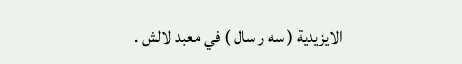الايزيدية ( سه ر سال ) في معبد لالش .